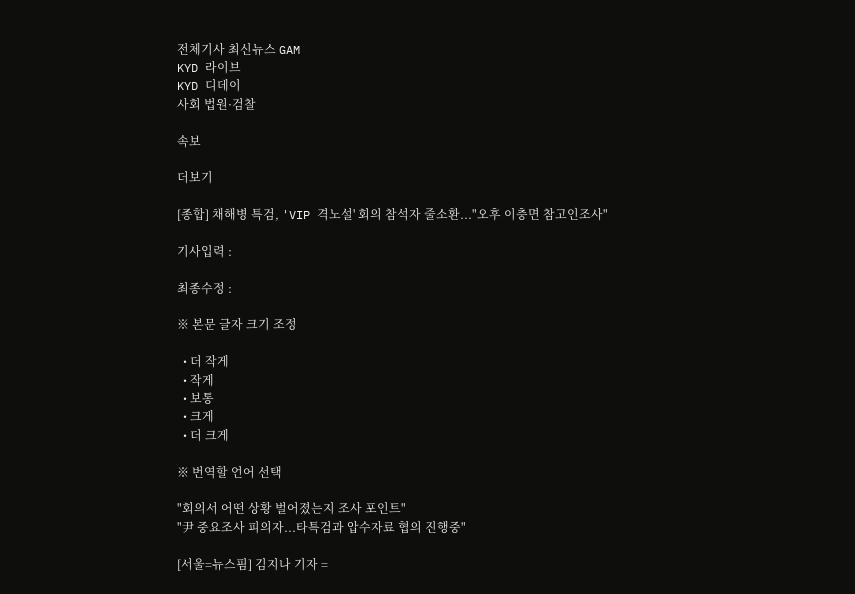전체기사 최신뉴스 GAM
KYD 라이브
KYD 디데이
사회 법원·검찰

속보

더보기

[종합] 채해병 특검, 'VIP 격노설' 회의 참석자 줄소환..."오후 이충면 참고인조사"

기사입력 :

최종수정 :

※ 본문 글자 크기 조정

  • 더 작게
  • 작게
  • 보통
  • 크게
  • 더 크게

※ 번역할 언어 선택

"회의서 어떤 상황 벌어졌는지 조사 포인트"
"尹 중요조사 피의자...타특검과 압수자료 협의 진행중"

[서울=뉴스핌] 김지나 기자 =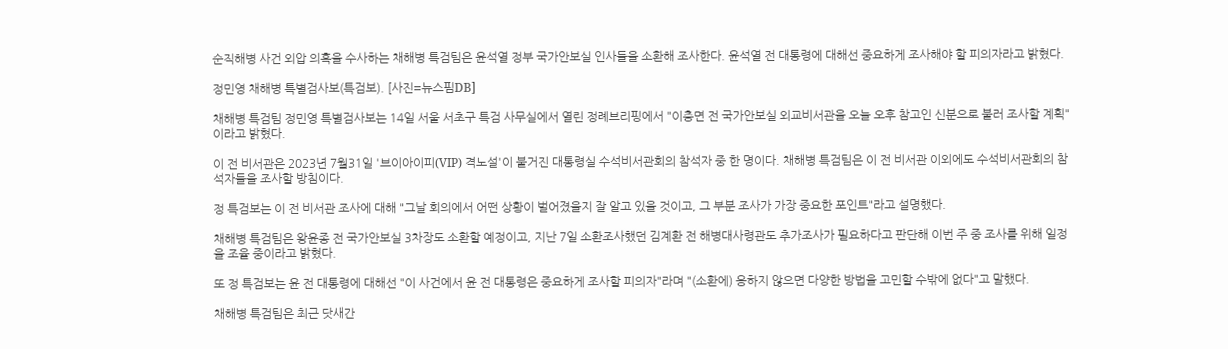순직해병 사건 외압 의혹을 수사하는 채해병 특검팀은 윤석열 정부 국가안보실 인사들을 소환해 조사한다. 윤석열 전 대통령에 대해선 중요하게 조사해야 할 피의자라고 밝혔다.

정민영 채해병 특별검사보(특검보). [사진=뉴스핌DB]

채해병 특검팀 정민영 특별검사보는 14일 서울 서초구 특검 사무실에서 열린 정례브리핑에서 "이충면 전 국가안보실 외교비서관을 오늘 오후 참고인 신분으로 불러 조사할 계획"이라고 밝혔다.

이 전 비서관은 2023년 7월31일 '브이아이피(VIP) 격노설'이 불거진 대통령실 수석비서관회의 참석자 중 한 명이다. 채해병 특검팀은 이 전 비서관 이외에도 수석비서관회의 참석자들을 조사할 방침이다.

정 특검보는 이 전 비서관 조사에 대해 "그날 회의에서 어떤 상황이 벌어졌을지 잘 알고 있을 것이고, 그 부분 조사가 가장 중요한 포인트"라고 설명했다.

채해병 특검팀은 왕윤종 전 국가안보실 3차장도 소환할 예정이고, 지난 7일 소환조사했던 김계환 전 해병대사령관도 추가조사가 필요하다고 판단해 이번 주 중 조사를 위해 일정을 조율 중이라고 밝혔다.

또 정 특검보는 윤 전 대통령에 대해선 "이 사건에서 윤 전 대통령은 중요하게 조사할 피의자"라며 "(소환에) 응하지 않으면 다양한 방법을 고민할 수밖에 없다"고 말했다.

채해병 특검팀은 최근 닷새간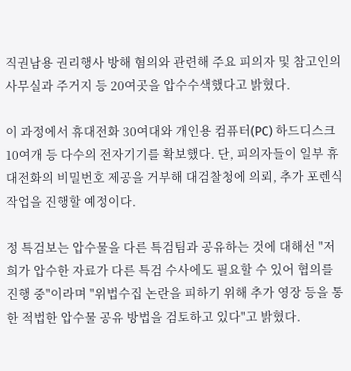직권남용 권리행사 방해 혐의와 관련해 주요 피의자 및 참고인의 사무실과 주거지 등 20여곳을 압수수색했다고 밝혔다.

이 과정에서 휴대전화 30여대와 개인용 컴퓨터(PC) 하드디스크 10여개 등 다수의 전자기기를 확보했다. 단, 피의자들이 일부 휴대전화의 비밀번호 제공을 거부해 대검찰청에 의뢰, 추가 포렌식 작업을 진행할 예정이다.

정 특검보는 압수물을 다른 특검팀과 공유하는 것에 대해선 "저희가 압수한 자료가 다른 특검 수사에도 필요할 수 있어 협의를 진행 중"이라며 "위법수집 논란을 피하기 위해 추가 영장 등을 통한 적법한 압수물 공유 방법을 검토하고 있다"고 밝혔다.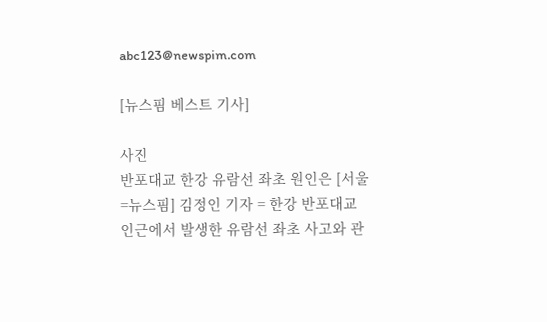abc123@newspim.com

[뉴스핌 베스트 기사]

사진
반포대교 한강 유람선 좌초 원인은 [서울=뉴스핌] 김정인 기자 = 한강 반포대교 인근에서 발생한 유람선 좌초 사고와 관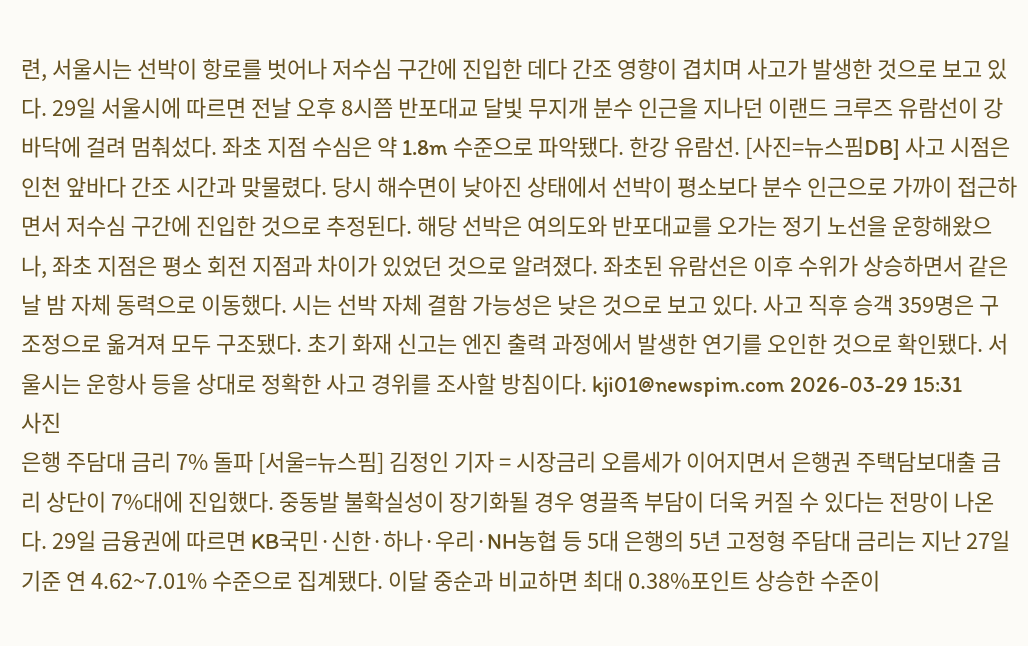련, 서울시는 선박이 항로를 벗어나 저수심 구간에 진입한 데다 간조 영향이 겹치며 사고가 발생한 것으로 보고 있다. 29일 서울시에 따르면 전날 오후 8시쯤 반포대교 달빛 무지개 분수 인근을 지나던 이랜드 크루즈 유람선이 강 바닥에 걸려 멈춰섰다. 좌초 지점 수심은 약 1.8m 수준으로 파악됐다. 한강 유람선. [사진=뉴스핌DB] 사고 시점은 인천 앞바다 간조 시간과 맞물렸다. 당시 해수면이 낮아진 상태에서 선박이 평소보다 분수 인근으로 가까이 접근하면서 저수심 구간에 진입한 것으로 추정된다. 해당 선박은 여의도와 반포대교를 오가는 정기 노선을 운항해왔으나, 좌초 지점은 평소 회전 지점과 차이가 있었던 것으로 알려졌다. 좌초된 유람선은 이후 수위가 상승하면서 같은 날 밤 자체 동력으로 이동했다. 시는 선박 자체 결함 가능성은 낮은 것으로 보고 있다. 사고 직후 승객 359명은 구조정으로 옮겨져 모두 구조됐다. 초기 화재 신고는 엔진 출력 과정에서 발생한 연기를 오인한 것으로 확인됐다. 서울시는 운항사 등을 상대로 정확한 사고 경위를 조사할 방침이다. kji01@newspim.com 2026-03-29 15:31
사진
은행 주담대 금리 7% 돌파 [서울=뉴스핌] 김정인 기자 = 시장금리 오름세가 이어지면서 은행권 주택담보대출 금리 상단이 7%대에 진입했다. 중동발 불확실성이 장기화될 경우 영끌족 부담이 더욱 커질 수 있다는 전망이 나온다. 29일 금융권에 따르면 KB국민·신한·하나·우리·NH농협 등 5대 은행의 5년 고정형 주담대 금리는 지난 27일 기준 연 4.62~7.01% 수준으로 집계됐다. 이달 중순과 비교하면 최대 0.38%포인트 상승한 수준이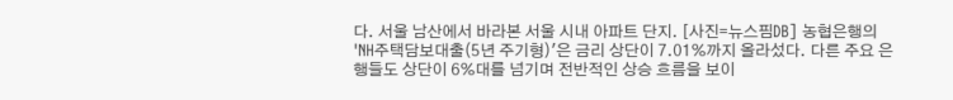다. 서울 남산에서 바라본 서울 시내 아파트 단지. [사진=뉴스핌DB] 농협은행의 'NH주택담보대출(5년 주기형)'은 금리 상단이 7.01%까지 올라섰다. 다른 주요 은행들도 상단이 6%대를 넘기며 전반적인 상승 흐름을 보이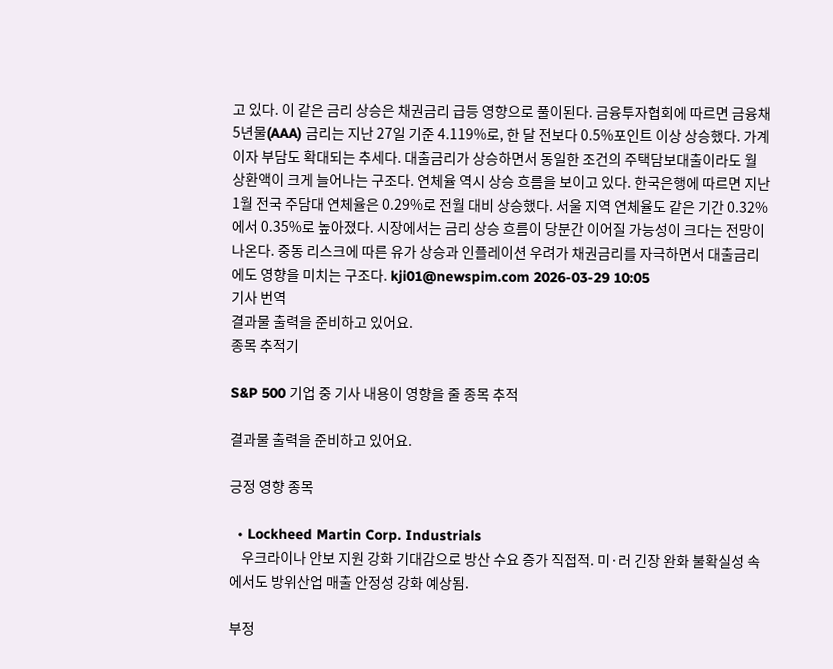고 있다. 이 같은 금리 상승은 채권금리 급등 영향으로 풀이된다. 금융투자협회에 따르면 금융채 5년물(AAA) 금리는 지난 27일 기준 4.119%로, 한 달 전보다 0.5%포인트 이상 상승했다. 가계 이자 부담도 확대되는 추세다. 대출금리가 상승하면서 동일한 조건의 주택담보대출이라도 월 상환액이 크게 늘어나는 구조다. 연체율 역시 상승 흐름을 보이고 있다. 한국은행에 따르면 지난 1월 전국 주담대 연체율은 0.29%로 전월 대비 상승했다. 서울 지역 연체율도 같은 기간 0.32%에서 0.35%로 높아졌다. 시장에서는 금리 상승 흐름이 당분간 이어질 가능성이 크다는 전망이 나온다. 중동 리스크에 따른 유가 상승과 인플레이션 우려가 채권금리를 자극하면서 대출금리에도 영향을 미치는 구조다. kji01@newspim.com 2026-03-29 10:05
기사 번역
결과물 출력을 준비하고 있어요.
종목 추적기

S&P 500 기업 중 기사 내용이 영향을 줄 종목 추적

결과물 출력을 준비하고 있어요.

긍정 영향 종목

  • Lockheed Martin Corp. Industrials
    우크라이나 안보 지원 강화 기대감으로 방산 수요 증가 직접적. 미·러 긴장 완화 불확실성 속에서도 방위산업 매출 안정성 강화 예상됨.

부정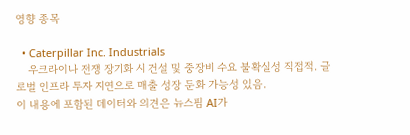영향 종목

  • Caterpillar Inc. Industrials
    우크라이나 전쟁 장기화 시 건설 및 중장비 수요 불확실성 직접적. 글로벌 인프라 투자 지연으로 매출 성장 둔화 가능성 있음.
이 내용에 포함된 데이터와 의견은 뉴스핌 AI가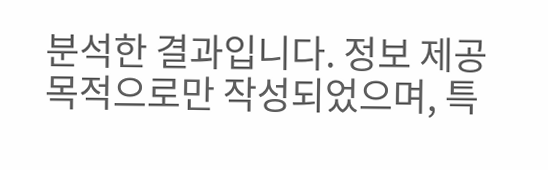분석한 결과입니다. 정보 제공 목적으로만 작성되었으며, 특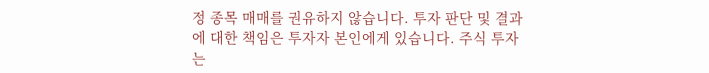정 종목 매매를 권유하지 않습니다. 투자 판단 및 결과에 대한 책임은 투자자 본인에게 있습니다. 주식 투자는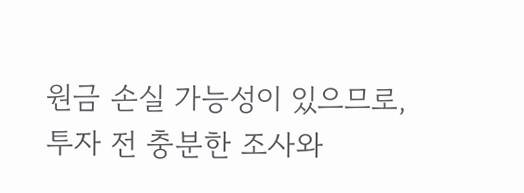원금 손실 가능성이 있으므로, 투자 전 충분한 조사와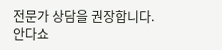전문가 상담을 권장합니다.
안다쇼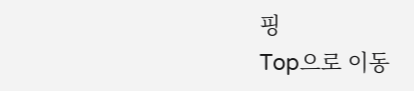핑
Top으로 이동